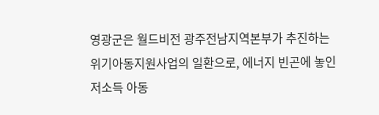영광군은 월드비전 광주전남지역본부가 추진하는 위기아동지원사업의 일환으로, 에너지 빈곤에 놓인 저소득 아동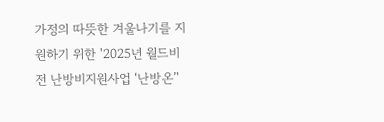가정의 따뜻한 겨울나기를 지원하기 위한 '2025년 월드비전 난방비지원사업 ‘난방온’'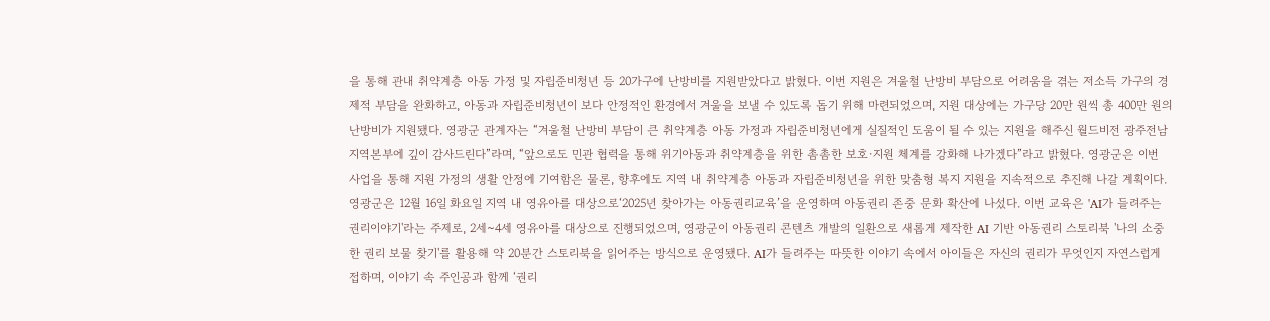을 통해 관내 취약계층 아동 가정 및 자립준비청년 등 20가구에 난방비를 지원받았다고 밝혔다. 이번 지원은 겨울철 난방비 부담으로 어려움을 겪는 저소득 가구의 경제적 부담을 완화하고, 아동과 자립준비청년이 보다 안정적인 환경에서 겨울을 보낼 수 있도록 돕기 위해 마련되었으며, 지원 대상에는 가구당 20만 원씩 총 400만 원의 난방비가 지원됐다. 영광군 관계자는 “겨울철 난방비 부담이 큰 취약계층 아동 가정과 자립준비청년에게 실질적인 도움이 될 수 있는 지원을 해주신 월드비전 광주전남지역본부에 깊이 감사드린다”라며, “앞으로도 민관 협력을 통해 위기아동과 취약계층을 위한 촘촘한 보호·지원 체계를 강화해 나가겠다”라고 밝혔다. 영광군은 이번 사업을 통해 지원 가정의 생활 안정에 기여함은 물론, 향후에도 지역 내 취약계층 아동과 자립준비청년을 위한 맞춤형 복지 지원을 지속적으로 추진해 나갈 계획이다.
영광군은 12월 16일 화요일 지역 내 영유아를 대상으로‘2025년 찾아가는 아동권리교육’을 운영하며 아동권리 존중 문화 확산에 나섰다. 이번 교육은 'AI가 들려주는 권리이야기'라는 주제로, 2세~4세 영유아를 대상으로 진행되었으며, 영광군이 아동권리 콘텐츠 개발의 일환으로 새롭게 제작한 AI 기반 아동권리 스토리북 '나의 소중한 권리 보물 찾기'를 활용해 약 20분간 스토리북을 읽어주는 방식으로 운영됐다. AI가 들려주는 따뜻한 이야기 속에서 아이들은 자신의 권리가 무엇인지 자연스럽게 접하며, 이야기 속 주인공과 함께 ‘권리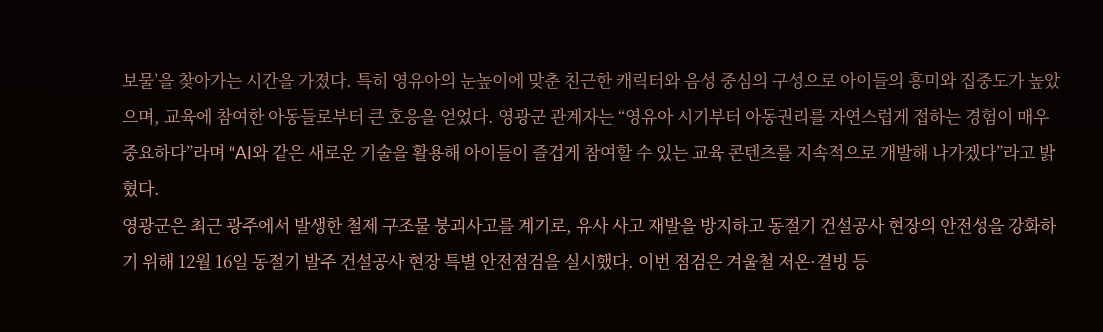보물’을 찾아가는 시간을 가졌다. 특히 영유아의 눈높이에 맞춘 친근한 캐릭터와 음성 중심의 구성으로 아이들의 흥미와 집중도가 높았으며, 교육에 참여한 아동들로부터 큰 호응을 얻었다. 영광군 관계자는 “영유아 시기부터 아동권리를 자연스럽게 접하는 경험이 매우 중요하다”라며 “AI와 같은 새로운 기술을 활용해 아이들이 즐겁게 참여할 수 있는 교육 콘텐츠를 지속적으로 개발해 나가겠다”라고 밝혔다.
영광군은 최근 광주에서 발생한 철제 구조물 붕괴사고를 계기로, 유사 사고 재발을 방지하고 동절기 건설공사 현장의 안전성을 강화하기 위해 12월 16일 동절기 발주 건설공사 현장 특별 안전점검을 실시했다. 이번 점검은 겨울철 저온·결빙 등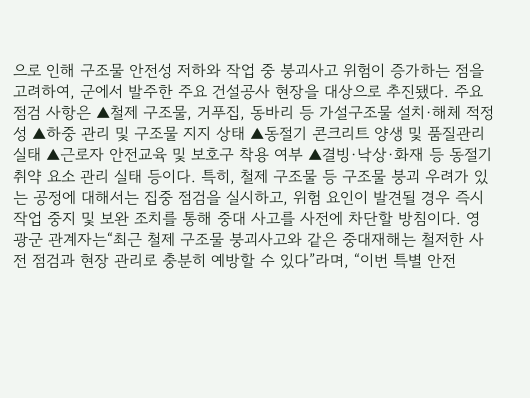으로 인해 구조물 안전성 저하와 작업 중 붕괴사고 위험이 증가하는 점을 고려하여, 군에서 발주한 주요 건설공사 현장을 대상으로 추진됐다. 주요 점검 사항은 ▲철제 구조물, 거푸집, 동바리 등 가설구조물 설치·해체 적정성 ▲하중 관리 및 구조물 지지 상태 ▲동절기 콘크리트 양생 및 품질관리 실태 ▲근로자 안전교육 및 보호구 착용 여부 ▲결빙·낙상·화재 등 동절기 취약 요소 관리 실태 등이다. 특히, 철제 구조물 등 구조물 붕괴 우려가 있는 공정에 대해서는 집중 점검을 실시하고, 위험 요인이 발견될 경우 즉시 작업 중지 및 보완 조치를 통해 중대 사고를 사전에 차단할 방침이다. 영광군 관계자는“최근 철제 구조물 붕괴사고와 같은 중대재해는 철저한 사전 점검과 현장 관리로 충분히 예방할 수 있다”라며, “이번 특별 안전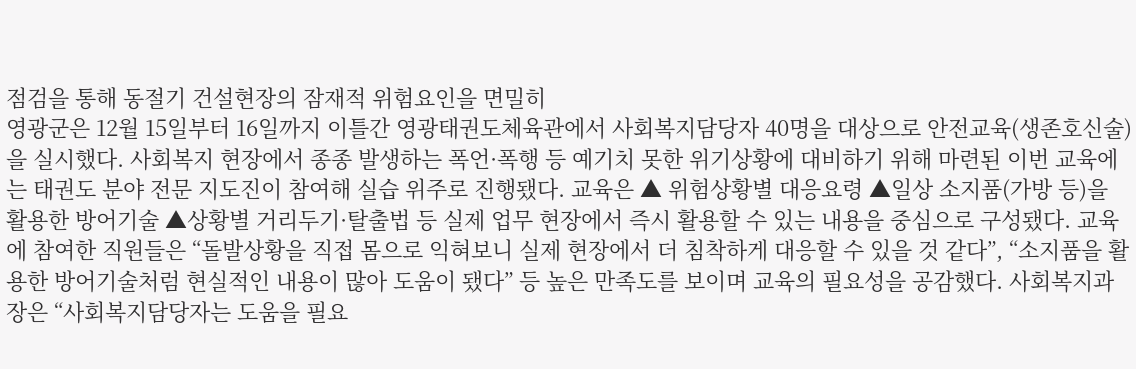점검을 통해 동절기 건설현장의 잠재적 위험요인을 면밀히
영광군은 12월 15일부터 16일까지 이틀간 영광태권도체육관에서 사회복지담당자 40명을 대상으로 안전교육(생존호신술)을 실시했다. 사회복지 현장에서 종종 발생하는 폭언·폭행 등 예기치 못한 위기상황에 대비하기 위해 마련된 이번 교육에는 태권도 분야 전문 지도진이 참여해 실습 위주로 진행됐다. 교육은 ▲ 위험상황별 대응요령 ▲일상 소지품(가방 등)을 활용한 방어기술 ▲상황별 거리두기·탈출법 등 실제 업무 현장에서 즉시 활용할 수 있는 내용을 중심으로 구성됐다. 교육에 참여한 직원들은 “돌발상황을 직접 몸으로 익혀보니 실제 현장에서 더 침착하게 대응할 수 있을 것 같다”, “소지품을 활용한 방어기술처럼 현실적인 내용이 많아 도움이 됐다” 등 높은 만족도를 보이며 교육의 필요성을 공감했다. 사회복지과장은 “사회복지담당자는 도움을 필요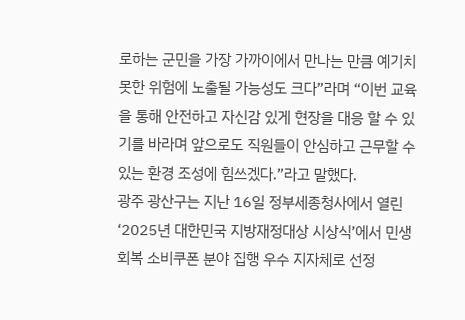로하는 군민을 가장 가까이에서 만나는 만큼 예기치 못한 위험에 노출될 가능성도 크다”라며 “이번 교육을 통해 안전하고 자신감 있게 현장을 대응 할 수 있기를 바라며 앞으로도 직원들이 안심하고 근무할 수 있는 환경 조성에 힘쓰겠다.”라고 말했다.
광주 광산구는 지난 16일 정부세종청사에서 열린 ‘2025년 대한민국 지방재정대상 시상식’에서 민생회복 소비쿠폰 분야 집행 우수 지자체로 선정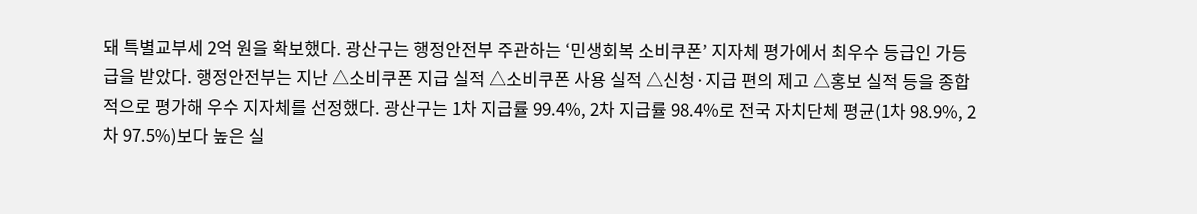돼 특별교부세 2억 원을 확보했다. 광산구는 행정안전부 주관하는 ‘민생회복 소비쿠폰’ 지자체 평가에서 최우수 등급인 가등급을 받았다. 행정안전부는 지난 △소비쿠폰 지급 실적 △소비쿠폰 사용 실적 △신청·지급 편의 제고 △홍보 실적 등을 종합적으로 평가해 우수 지자체를 선정했다. 광산구는 1차 지급률 99.4%, 2차 지급률 98.4%로 전국 자치단체 평균(1차 98.9%, 2차 97.5%)보다 높은 실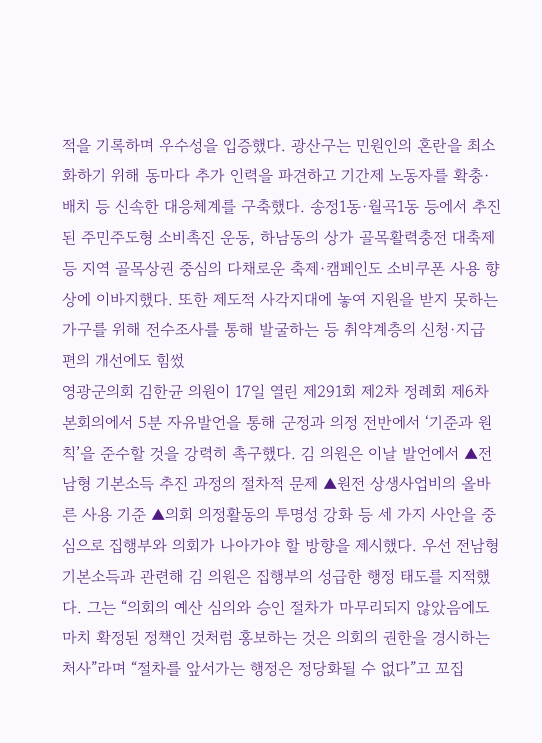적을 기록하며 우수성을 입증했다. 광산구는 민원인의 혼란을 최소화하기 위해 동마다 추가 인력을 파견하고 기간제 노동자를 확충·배치 등 신속한 대응체계를 구축했다. 송정1동·월곡1동 등에서 추진된 주민주도형 소비촉진 운동, 하남동의 상가 골목활력충전 대축제 등 지역 골목상권 중심의 다채로운 축제·캠페인도 소비쿠폰 사용 향상에 이바지했다. 또한 제도적 사각지대에 놓여 지원을 받지 못하는 가구를 위해 전수조사를 통해 발굴하는 등 취약계층의 신청·지급 편의 개선에도 힘썼
영광군의회 김한균 의원이 17일 열린 제291회 제2차 정례회 제6차 본회의에서 5분 자유발언을 통해 군정과 의정 전반에서 ‘기준과 원칙’을 준수할 것을 강력히 촉구했다. 김 의원은 이날 발언에서 ▲전남형 기본소득 추진 과정의 절차적 문제 ▲원전 상생사업비의 올바른 사용 기준 ▲의회 의정활동의 투명성 강화 등 세 가지 사안을 중심으로 집행부와 의회가 나아가야 할 방향을 제시했다. 우선 전남형 기본소득과 관련해 김 의원은 집행부의 성급한 행정 태도를 지적했다. 그는 “의회의 예산 심의와 승인 절차가 마무리되지 않았음에도 마치 확정된 정책인 것처럼 홍보하는 것은 의회의 권한을 경시하는 처사”라며 “절차를 앞서가는 행정은 정당화될 수 없다”고 꼬집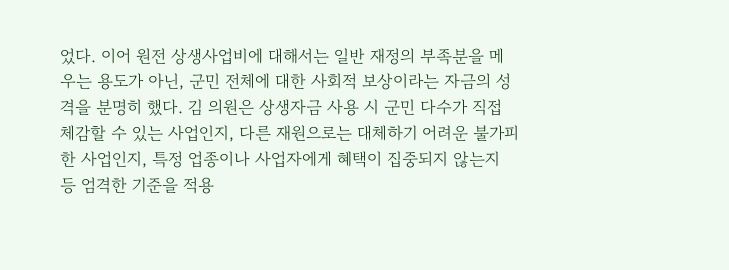었다. 이어 원전 상생사업비에 대해서는 일반 재정의 부족분을 메우는 용도가 아닌, 군민 전체에 대한 사회적 보상이라는 자금의 성격을 분명히 했다. 김 의원은 상생자금 사용 시 군민 다수가 직접 체감할 수 있는 사업인지, 다른 재원으로는 대체하기 어려운 불가피한 사업인지, 특정 업종이나 사업자에게 혜택이 집중되지 않는지 등 엄격한 기준을 적용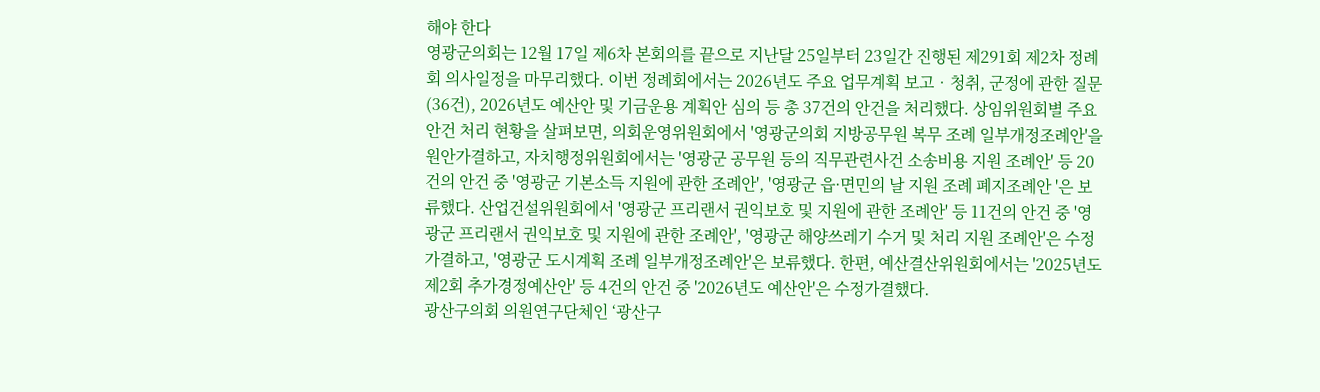해야 한다
영광군의회는 12월 17일 제6차 본회의를 끝으로 지난달 25일부터 23일간 진행된 제291회 제2차 정례회 의사일정을 마무리했다. 이번 정례회에서는 2026년도 주요 업무계획 보고‧청취, 군정에 관한 질문(36건), 2026년도 예산안 및 기금운용 계획안 심의 등 총 37건의 안건을 처리했다. 상임위원회별 주요 안건 처리 현황을 살펴보면, 의회운영위원회에서 '영광군의회 지방공무원 복무 조례 일부개정조례안'을 원안가결하고, 자치행정위원회에서는 '영광군 공무원 등의 직무관련사건 소송비용 지원 조례안' 등 20건의 안건 중 '영광군 기본소득 지원에 관한 조례안', '영광군 읍·면민의 날 지원 조례 폐지조례안 '은 보류했다. 산업건설위원회에서 '영광군 프리랜서 권익보호 및 지원에 관한 조례안' 등 11건의 안건 중 '영광군 프리랜서 권익보호 및 지원에 관한 조례안', '영광군 해양쓰레기 수거 및 처리 지원 조례안'은 수정가결하고, '영광군 도시계획 조례 일부개정조례안'은 보류했다. 한편, 예산결산위원회에서는 '2025년도 제2회 추가경정예산안' 등 4건의 안건 중 '2026년도 예산안'은 수정가결했다.
광산구의회 의원연구단체인 ‘광산구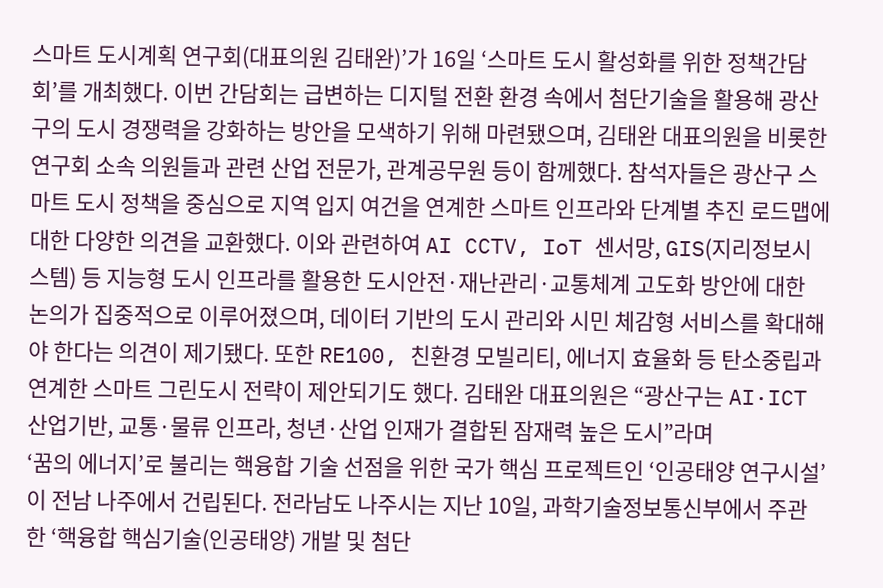스마트 도시계획 연구회(대표의원 김태완)’가 16일 ‘스마트 도시 활성화를 위한 정책간담회’를 개최했다. 이번 간담회는 급변하는 디지털 전환 환경 속에서 첨단기술을 활용해 광산구의 도시 경쟁력을 강화하는 방안을 모색하기 위해 마련됐으며, 김태완 대표의원을 비롯한 연구회 소속 의원들과 관련 산업 전문가, 관계공무원 등이 함께했다. 참석자들은 광산구 스마트 도시 정책을 중심으로 지역 입지 여건을 연계한 스마트 인프라와 단계별 추진 로드맵에 대한 다양한 의견을 교환했다. 이와 관련하여 AI CCTV, IoT 센서망, GIS(지리정보시스템) 등 지능형 도시 인프라를 활용한 도시안전·재난관리·교통체계 고도화 방안에 대한 논의가 집중적으로 이루어졌으며, 데이터 기반의 도시 관리와 시민 체감형 서비스를 확대해야 한다는 의견이 제기됐다. 또한 RE100, 친환경 모빌리티, 에너지 효율화 등 탄소중립과 연계한 스마트 그린도시 전략이 제안되기도 했다. 김태완 대표의원은 “광산구는 AI·ICT 산업기반, 교통·물류 인프라, 청년·산업 인재가 결합된 잠재력 높은 도시”라며
‘꿈의 에너지’로 불리는 핵융합 기술 선점을 위한 국가 핵심 프로젝트인 ‘인공태양 연구시설’ 이 전남 나주에서 건립된다. 전라남도 나주시는 지난 10일, 과학기술정보통신부에서 주관한 ‘핵융합 핵심기술(인공태양) 개발 및 첨단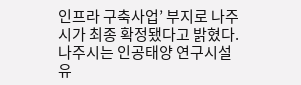인프라 구축사업’ 부지로 나주시가 최종 확정됐다고 밝혔다. 나주시는 인공태양 연구시설 유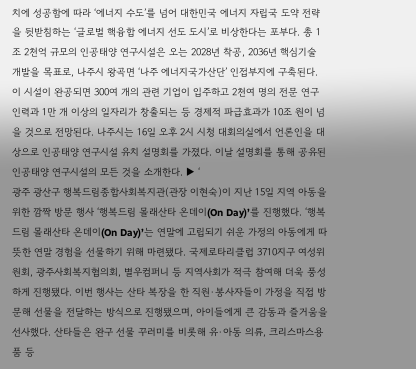치에 성공함에 따라 ‘에너지 수도’를 넘어 대한민국 에너지 자립국 도약 전략을 뒷받침하는 ‘글로벌 핵융합 에너지 선도 도시’로 비상한다는 포부다. 총 1조 2천억 규모의 인공태양 연구시설은 오는 2028년 착공, 2036년 핵심기술 개발을 목표로, 나주시 왕곡면 ‘나주 에너지국가산단’ 인접부지에 구축된다. 이 시설이 완공되면 300여 개의 관련 기업이 입주하고 2천여 명의 전문 연구 인력과 1만 개 이상의 일자리가 창출되는 등 경제적 파급효과가 10조 원이 넘을 것으로 전망된다. 나주시는 16일 오후 2시 시청 대회의실에서 언론인을 대상으로 인공태양 연구시설 유치 설명회를 가졌다. 이날 설명회를 통해 공유된 인공태양 연구시설의 모든 것을 소개한다. ▶ ‘
광주 광산구 행복드림종합사회복지관(관장 이현숙)이 지난 15일 지역 아동을 위한 깜짝 방문 행사 ‘행복드림 몰래산타 온데이(On Day)’를 진행했다. ‘행복드림 몰래산타 온데이(On Day)’는 연말에 고립되기 쉬운 가정의 아동에게 따뜻한 연말 경험을 선물하기 위해 마련됐다. 국제로타리클럽 3710지구 여성위원회, 광주사회복지협의회, 별우컴퍼니 등 지역사회가 적극 참여해 더욱 풍성하게 진행됐다. 이번 행사는 산타 복장을 한 직원·봉사자들이 가정을 직접 방문해 선물을 전달하는 방식으로 진행됐으며, 아이들에게 큰 감동과 즐거움을 선사했다. 산타들은 완구 선물 꾸러미를 비롯해 유·아동 의류, 크리스마스용품 등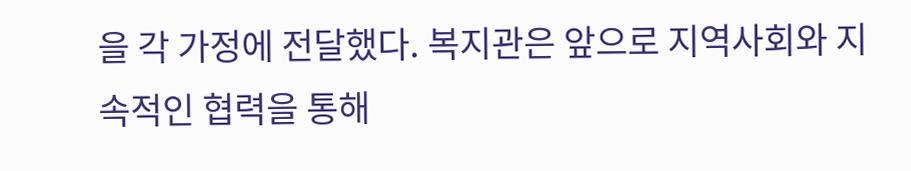을 각 가정에 전달했다. 복지관은 앞으로 지역사회와 지속적인 협력을 통해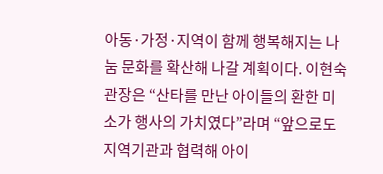아동·가정·지역이 함께 행복해지는 나눔 문화를 확산해 나갈 계획이다. 이현숙 관장은 “산타를 만난 아이들의 환한 미소가 행사의 가치였다”라며 “앞으로도 지역기관과 협력해 아이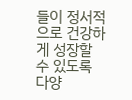들이 정서적으로 건강하게 성장할 수 있도록 다양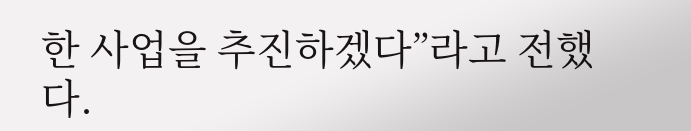한 사업을 추진하겠다”라고 전했다.